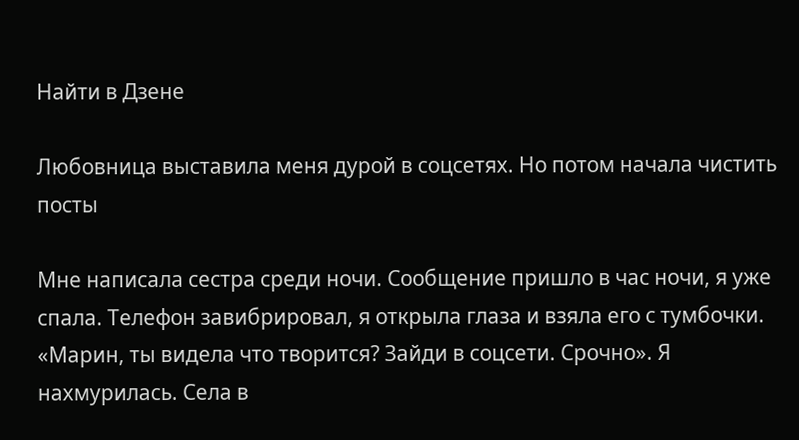Найти в Дзене

Любовница выставила меня дурой в соцсетях. Но потом начала чистить посты

Мне написала сестра среди ночи. Сообщение пришло в час ночи, я уже спала. Телефон завибрировал, я открыла глаза и взяла его с тумбочки. «Марин, ты видела что творится? Зайди в соцсети. Срочно». Я нахмурилась. Села в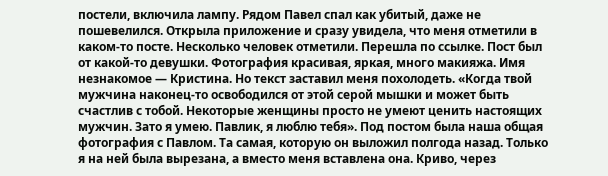постели, включила лампу. Рядом Павел спал как убитый, даже не пошевелился. Открыла приложение и сразу увидела, что меня отметили в каком-то посте. Несколько человек отметили. Перешла по ссылке. Пост был от какой-то девушки. Фотография красивая, яркая, много макияжа. Имя незнакомое — Кристина. Но текст заставил меня похолодеть. «Когда твой мужчина наконец-то освободился от этой серой мышки и может быть счастлив с тобой. Некоторые женщины просто не умеют ценить настоящих мужчин. Зато я умею. Павлик, я люблю тебя». Под постом была наша общая фотография с Павлом. Та самая, которую он выложил полгода назад. Только я на ней была вырезана, а вместо меня вставлена она. Криво, через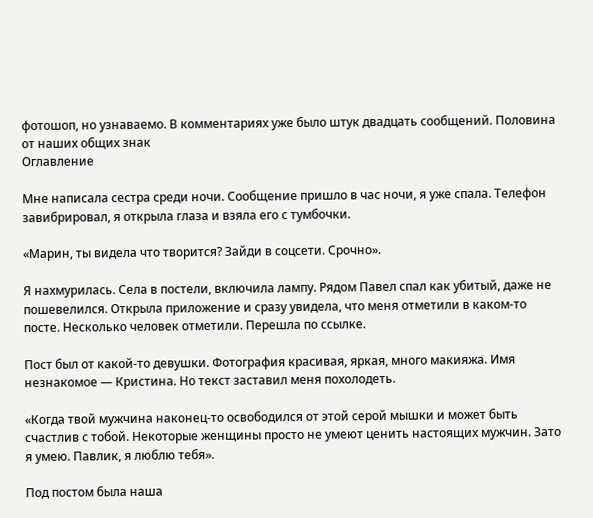фотошоп, но узнаваемо. В комментариях уже было штук двадцать сообщений. Половина от наших общих знак
Оглавление

Мне написала сестра среди ночи. Сообщение пришло в час ночи, я уже спала. Телефон завибрировал, я открыла глаза и взяла его с тумбочки.

«Марин, ты видела что творится? Зайди в соцсети. Срочно».

Я нахмурилась. Села в постели, включила лампу. Рядом Павел спал как убитый, даже не пошевелился. Открыла приложение и сразу увидела, что меня отметили в каком-то посте. Несколько человек отметили. Перешла по ссылке.

Пост был от какой-то девушки. Фотография красивая, яркая, много макияжа. Имя незнакомое — Кристина. Но текст заставил меня похолодеть.

«Когда твой мужчина наконец-то освободился от этой серой мышки и может быть счастлив с тобой. Некоторые женщины просто не умеют ценить настоящих мужчин. Зато я умею. Павлик, я люблю тебя».

Под постом была наша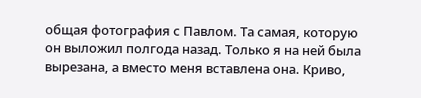общая фотография с Павлом. Та самая, которую он выложил полгода назад. Только я на ней была вырезана, а вместо меня вставлена она. Криво,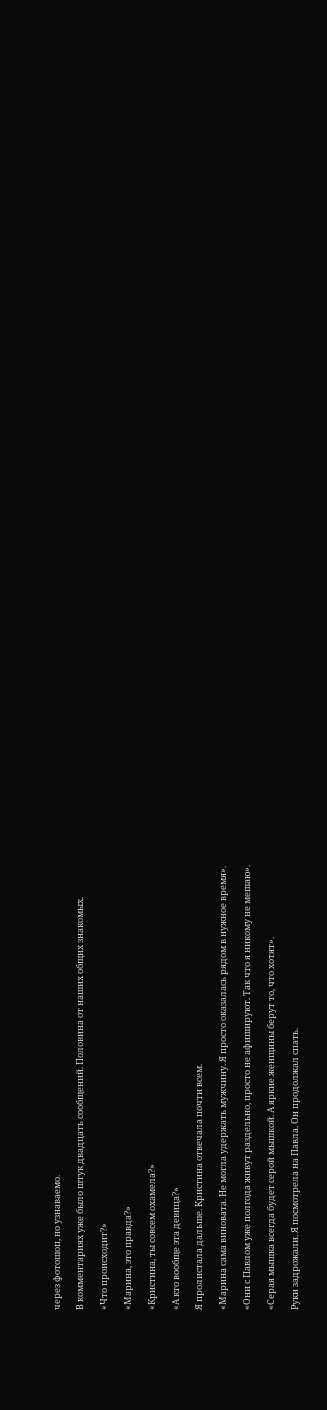через фотошоп, но узнаваемо.

В комментариях уже было штук двадцать сообщений. Половина от наших общих знакомых.

«Что происходит?»

«Марина, это правда?»

«Кристина, ты совсем охамела?»

«А кто вообще эта девица?»

Я пролистала дальше. Кристина отвечала почти всем.

«Марина сама виновата. Не могла удержать мужчину. Я просто оказалась рядом в нужное время».

«Они с Павлом уже полгода живут раздельно, просто не афишируют. Так что я никому не мешаю».

«Серая мышка всегда будет серой мышкой. А яркие женщины берут то, что хотят».

Руки задрожали. Я посмотрела на Павла. Он продолжал спать.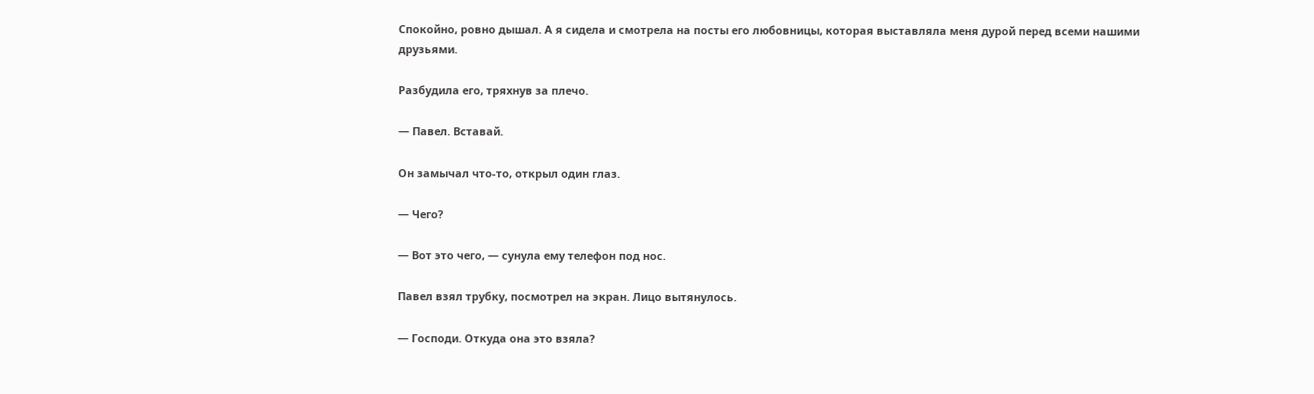Спокойно, ровно дышал. А я сидела и смотрела на посты его любовницы, которая выставляла меня дурой перед всеми нашими друзьями.

Разбудила его, тряхнув за плечо.

— Павел. Вставай.

Он замычал что-то, открыл один глаз.

— Чего?

— Вот это чего, — сунула ему телефон под нос.

Павел взял трубку, посмотрел на экран. Лицо вытянулось.

— Господи. Откуда она это взяла?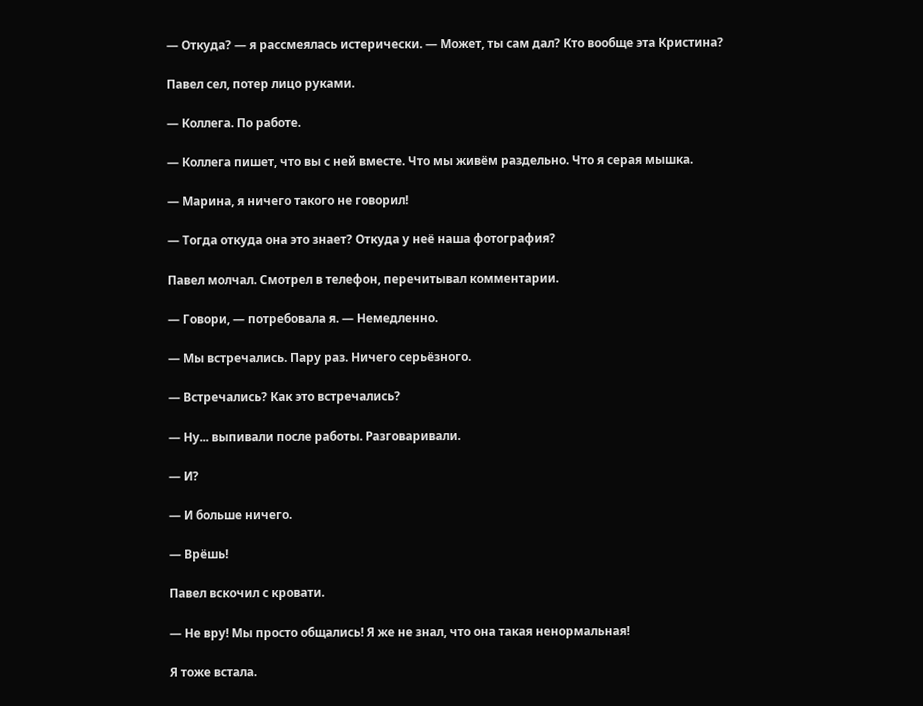— Откуда? — я рассмеялась истерически. — Может, ты сам дал? Кто вообще эта Кристина?

Павел сел, потер лицо руками.

— Коллега. По работе.

— Коллега пишет, что вы с ней вместе. Что мы живём раздельно. Что я серая мышка.

— Марина, я ничего такого не говорил!

— Тогда откуда она это знает? Откуда у неё наша фотография?

Павел молчал. Смотрел в телефон, перечитывал комментарии.

— Говори, — потребовала я. — Немедленно.

— Мы встречались. Пару раз. Ничего серьёзного.

— Встречались? Как это встречались?

— Ну... выпивали после работы. Разговаривали.

— И?

— И больше ничего.

— Врёшь!

Павел вскочил с кровати.

— Не вру! Мы просто общались! Я же не знал, что она такая ненормальная!

Я тоже встала.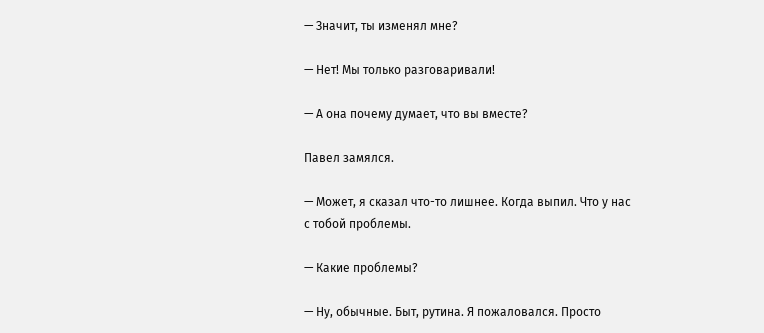— Значит, ты изменял мне?

— Нет! Мы только разговаривали!

— А она почему думает, что вы вместе?

Павел замялся.

— Может, я сказал что-то лишнее. Когда выпил. Что у нас с тобой проблемы.

— Какие проблемы?

— Ну, обычные. Быт, рутина. Я пожаловался. Просто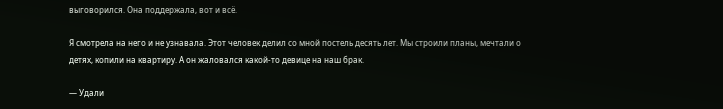выговорился. Она поддержала, вот и всё.

Я смотрела на него и не узнавала. Этот человек делил со мной постель десять лет. Мы строили планы, мечтали о детях, копили на квартиру. А он жаловался какой-то девице на наш брак.

— Удали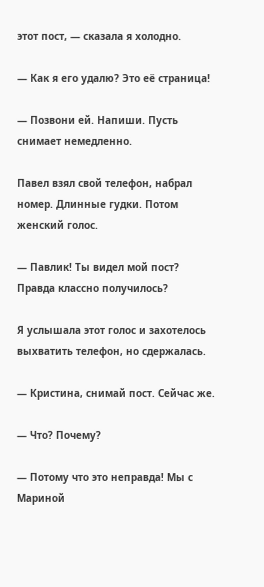этот пост, — сказала я холодно.

— Как я его удалю? Это её страница!

— Позвони ей. Напиши. Пусть снимает немедленно.

Павел взял свой телефон, набрал номер. Длинные гудки. Потом женский голос.

— Павлик! Ты видел мой пост? Правда классно получилось?

Я услышала этот голос и захотелось выхватить телефон, но сдержалась.

— Кристина, снимай пост. Сейчас же.

— Что? Почему?

— Потому что это неправда! Мы с Мариной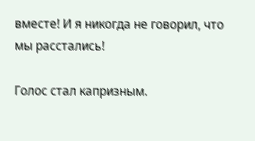вместе! И я никогда не говорил, что мы расстались!

Голос стал капризным.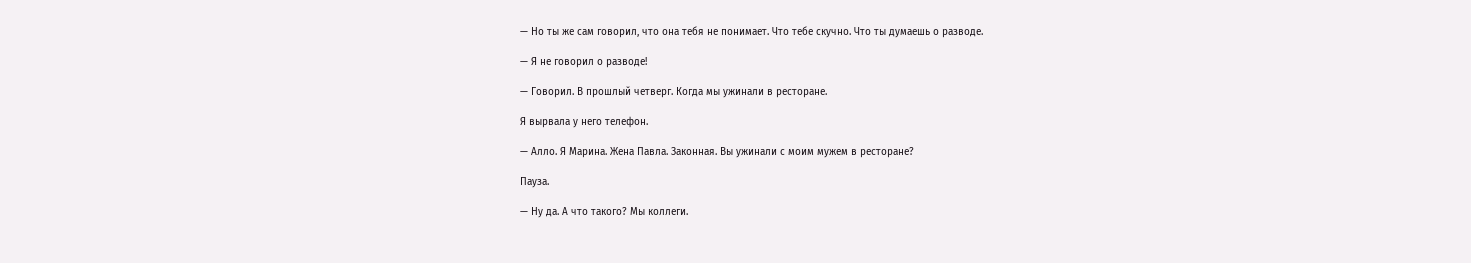— Но ты же сам говорил, что она тебя не понимает. Что тебе скучно. Что ты думаешь о разводе.

— Я не говорил о разводе!

— Говорил. В прошлый четверг. Когда мы ужинали в ресторане.

Я вырвала у него телефон.

— Алло. Я Марина. Жена Павла. Законная. Вы ужинали с моим мужем в ресторане?

Пауза.

— Ну да. А что такого? Мы коллеги.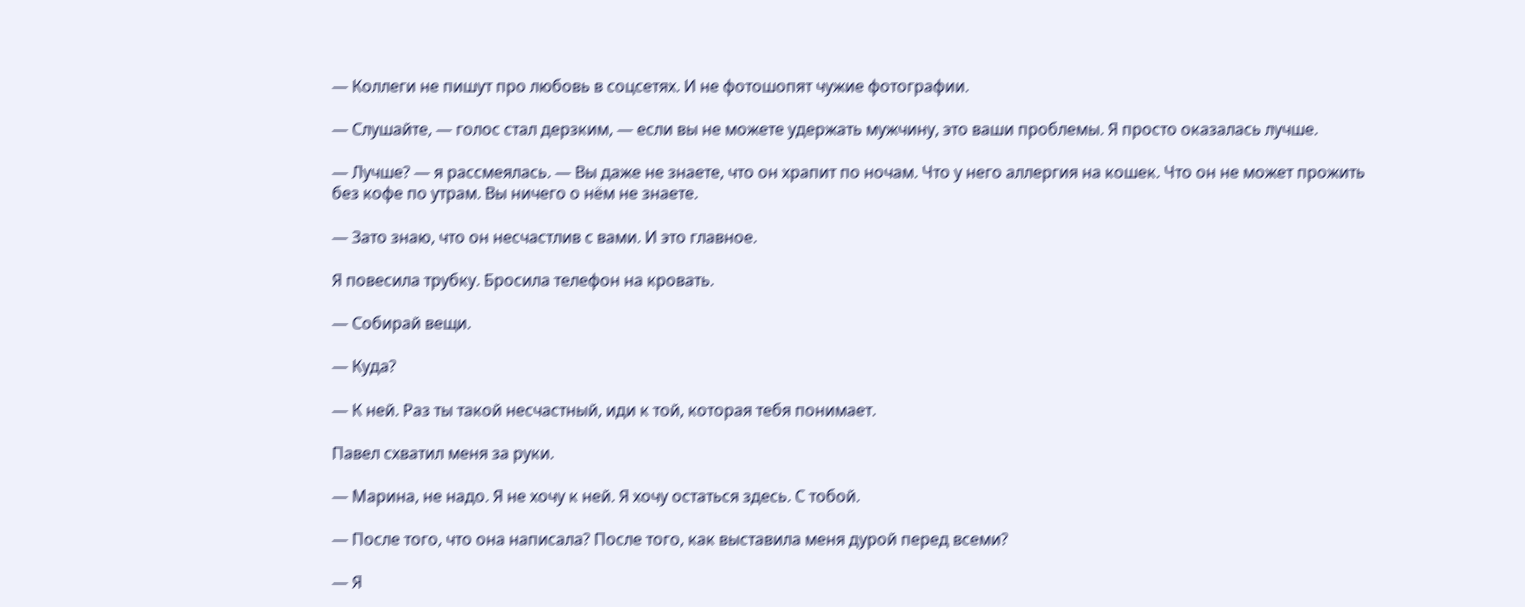— Коллеги не пишут про любовь в соцсетях. И не фотошопят чужие фотографии.

— Слушайте, — голос стал дерзким, — если вы не можете удержать мужчину, это ваши проблемы. Я просто оказалась лучше.

— Лучше? — я рассмеялась. — Вы даже не знаете, что он храпит по ночам. Что у него аллергия на кошек. Что он не может прожить без кофе по утрам. Вы ничего о нём не знаете.

— Зато знаю, что он несчастлив с вами. И это главное.

Я повесила трубку. Бросила телефон на кровать.

— Собирай вещи.

— Куда?

— К ней. Раз ты такой несчастный, иди к той, которая тебя понимает.

Павел схватил меня за руки.

— Марина, не надо. Я не хочу к ней. Я хочу остаться здесь. С тобой.

— После того, что она написала? После того, как выставила меня дурой перед всеми?

— Я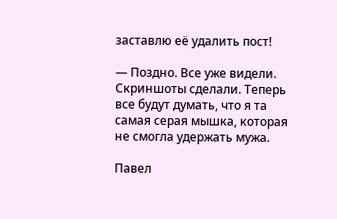заставлю её удалить пост!

— Поздно. Все уже видели. Скриншоты сделали. Теперь все будут думать, что я та самая серая мышка, которая не смогла удержать мужа.

Павел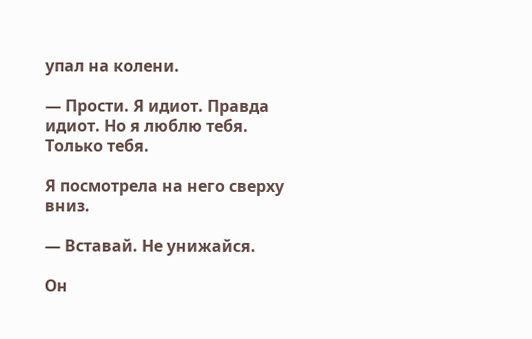упал на колени.

— Прости. Я идиот. Правда идиот. Но я люблю тебя. Только тебя.

Я посмотрела на него сверху вниз.

— Вставай. Не унижайся.

Он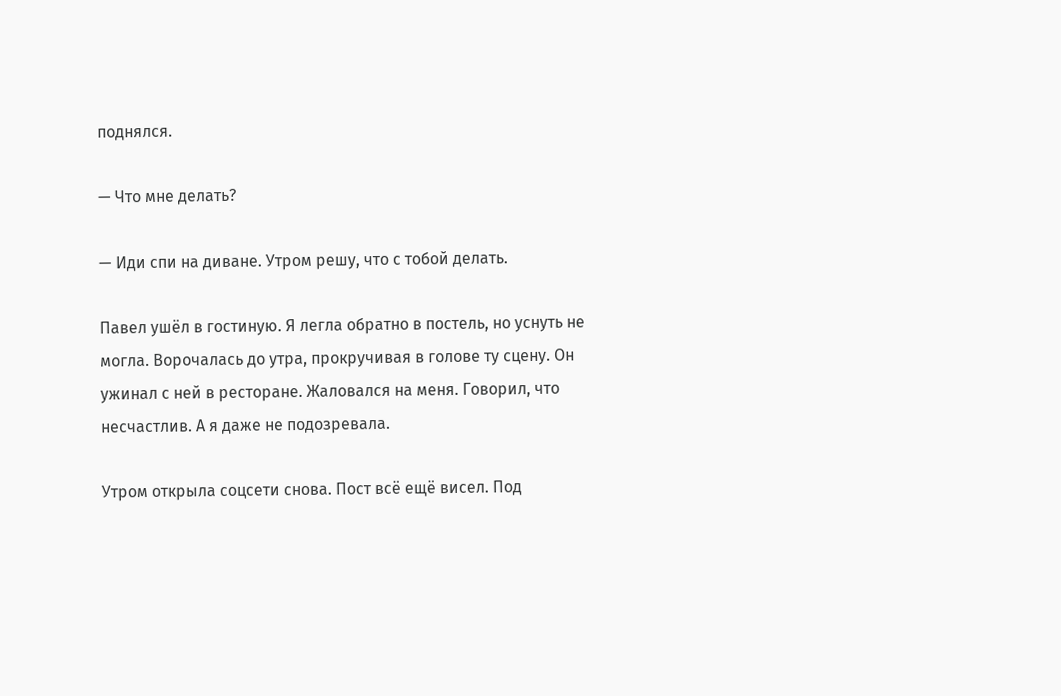поднялся.

— Что мне делать?

— Иди спи на диване. Утром решу, что с тобой делать.

Павел ушёл в гостиную. Я легла обратно в постель, но уснуть не могла. Ворочалась до утра, прокручивая в голове ту сцену. Он ужинал с ней в ресторане. Жаловался на меня. Говорил, что несчастлив. А я даже не подозревала.

Утром открыла соцсети снова. Пост всё ещё висел. Под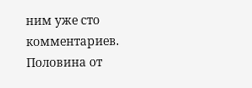ним уже сто комментариев. Половина от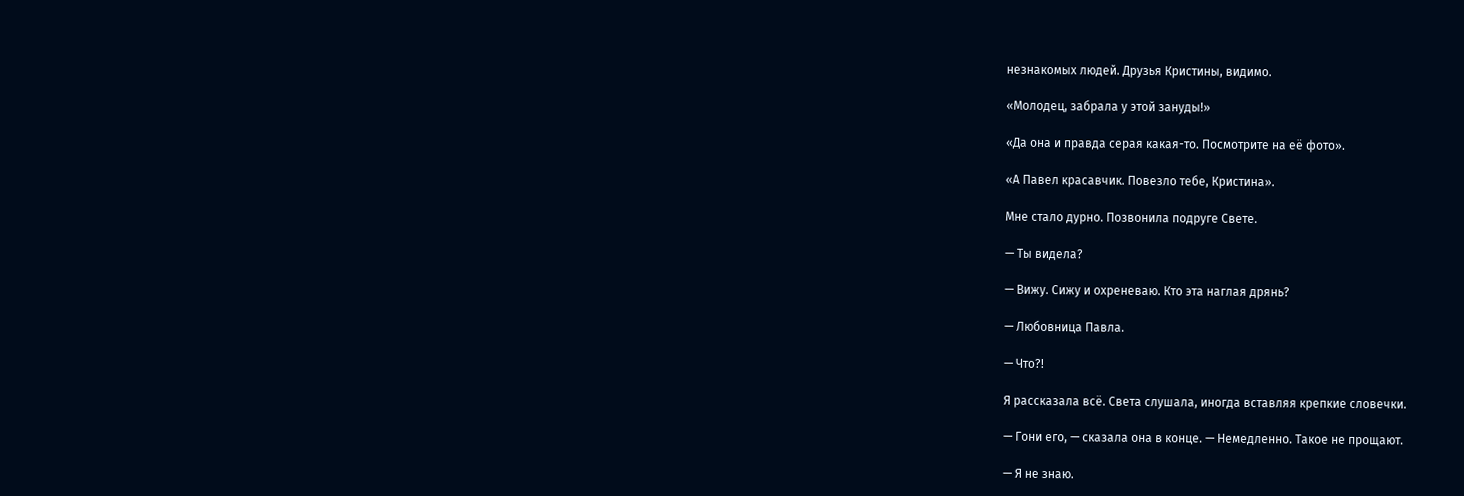незнакомых людей. Друзья Кристины, видимо.

«Молодец, забрала у этой зануды!»

«Да она и правда серая какая-то. Посмотрите на её фото».

«А Павел красавчик. Повезло тебе, Кристина».

Мне стало дурно. Позвонила подруге Свете.

— Ты видела?

— Вижу. Сижу и охреневаю. Кто эта наглая дрянь?

— Любовница Павла.

— Что?!

Я рассказала всё. Света слушала, иногда вставляя крепкие словечки.

— Гони его, — сказала она в конце. — Немедленно. Такое не прощают.

— Я не знаю.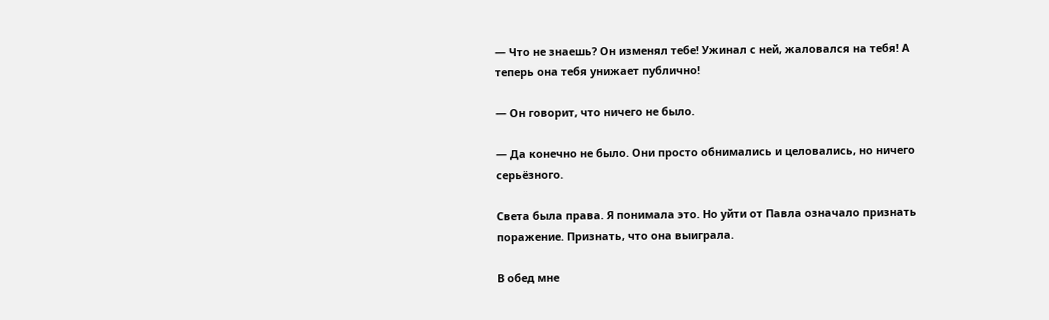— Что не знаешь? Он изменял тебе! Ужинал с ней, жаловался на тебя! А теперь она тебя унижает публично!

— Он говорит, что ничего не было.

— Да конечно не было. Они просто обнимались и целовались, но ничего серьёзного.

Света была права. Я понимала это. Но уйти от Павла означало признать поражение. Признать, что она выиграла.

В обед мне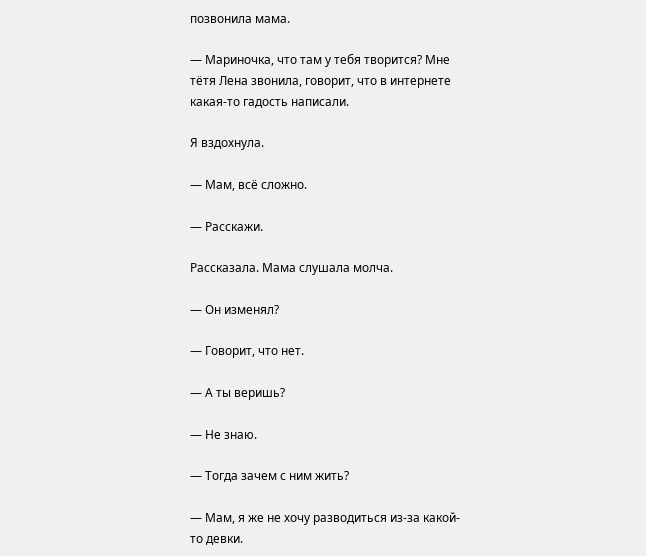позвонила мама.

— Мариночка, что там у тебя творится? Мне тётя Лена звонила, говорит, что в интернете какая-то гадость написали.

Я вздохнула.

— Мам, всё сложно.

— Расскажи.

Рассказала. Мама слушала молча.

— Он изменял?

— Говорит, что нет.

— А ты веришь?

— Не знаю.

— Тогда зачем с ним жить?

— Мам, я же не хочу разводиться из-за какой-то девки.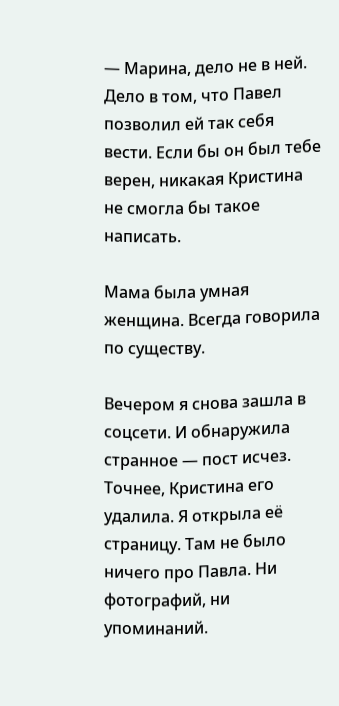— Марина, дело не в ней. Дело в том, что Павел позволил ей так себя вести. Если бы он был тебе верен, никакая Кристина не смогла бы такое написать.

Мама была умная женщина. Всегда говорила по существу.

Вечером я снова зашла в соцсети. И обнаружила странное — пост исчез. Точнее, Кристина его удалила. Я открыла её страницу. Там не было ничего про Павла. Ни фотографий, ни упоминаний.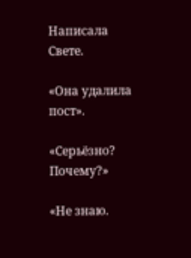Написала Свете.

«Она удалила пост».

«Серьёзно? Почему?»

«Не знаю.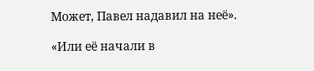Может, Павел надавил на неё».

«Или её начали в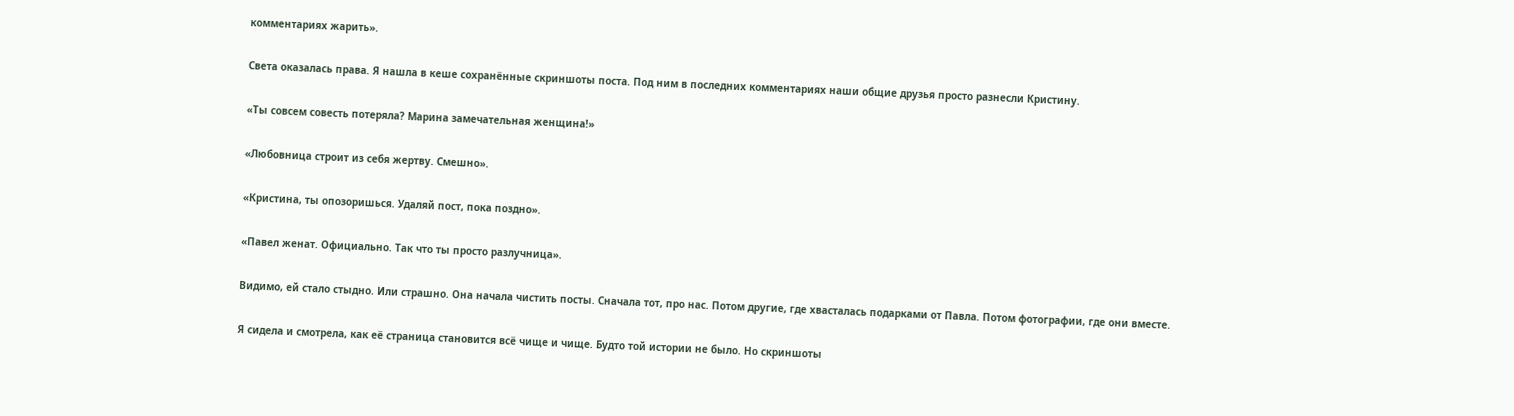комментариях жарить».

Света оказалась права. Я нашла в кеше сохранённые скриншоты поста. Под ним в последних комментариях наши общие друзья просто разнесли Кристину.

«Ты совсем совесть потеряла? Марина замечательная женщина!»

«Любовница строит из себя жертву. Смешно».

«Кристина, ты опозоришься. Удаляй пост, пока поздно».

«Павел женат. Официально. Так что ты просто разлучница».

Видимо, ей стало стыдно. Или страшно. Она начала чистить посты. Сначала тот, про нас. Потом другие, где хвасталась подарками от Павла. Потом фотографии, где они вместе.

Я сидела и смотрела, как её страница становится всё чище и чище. Будто той истории не было. Но скриншоты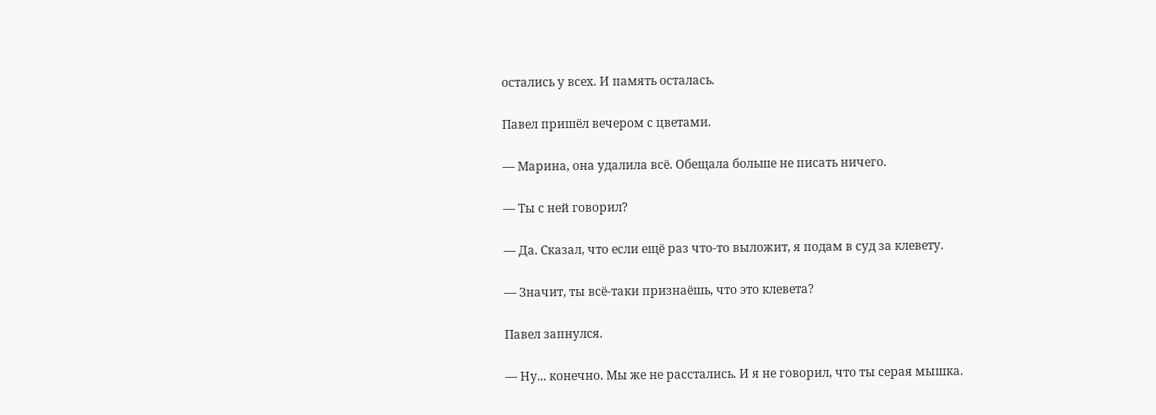остались у всех. И память осталась.

Павел пришёл вечером с цветами.

— Марина, она удалила всё. Обещала больше не писать ничего.

— Ты с ней говорил?

— Да. Сказал, что если ещё раз что-то выложит, я подам в суд за клевету.

— Значит, ты всё-таки признаёшь, что это клевета?

Павел запнулся.

— Ну... конечно. Мы же не расстались. И я не говорил, что ты серая мышка.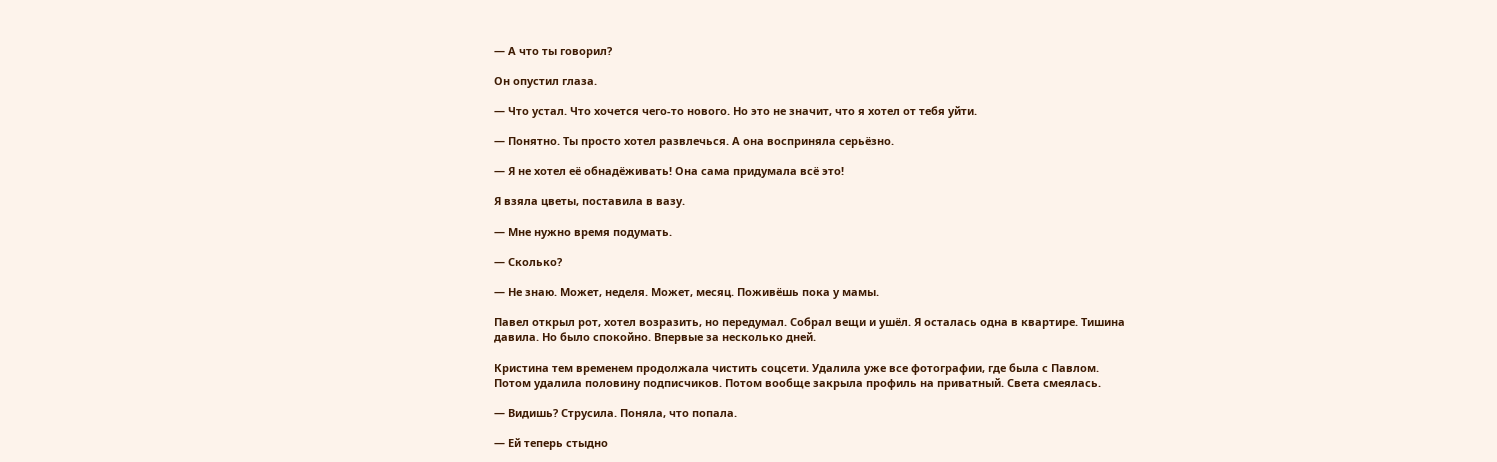— А что ты говорил?

Он опустил глаза.

— Что устал. Что хочется чего-то нового. Но это не значит, что я хотел от тебя уйти.

— Понятно. Ты просто хотел развлечься. А она восприняла серьёзно.

— Я не хотел её обнадёживать! Она сама придумала всё это!

Я взяла цветы, поставила в вазу.

— Мне нужно время подумать.

— Сколько?

— Не знаю. Может, неделя. Может, месяц. Поживёшь пока у мамы.

Павел открыл рот, хотел возразить, но передумал. Собрал вещи и ушёл. Я осталась одна в квартире. Тишина давила. Но было спокойно. Впервые за несколько дней.

Кристина тем временем продолжала чистить соцсети. Удалила уже все фотографии, где была с Павлом. Потом удалила половину подписчиков. Потом вообще закрыла профиль на приватный. Света смеялась.

— Видишь? Струсила. Поняла, что попала.

— Ей теперь стыдно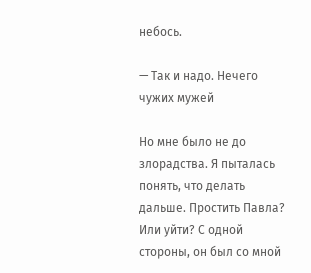небось.

— Так и надо. Нечего чужих мужей

Но мне было не до злорадства. Я пыталась понять, что делать дальше. Простить Павла? Или уйти? С одной стороны, он был со мной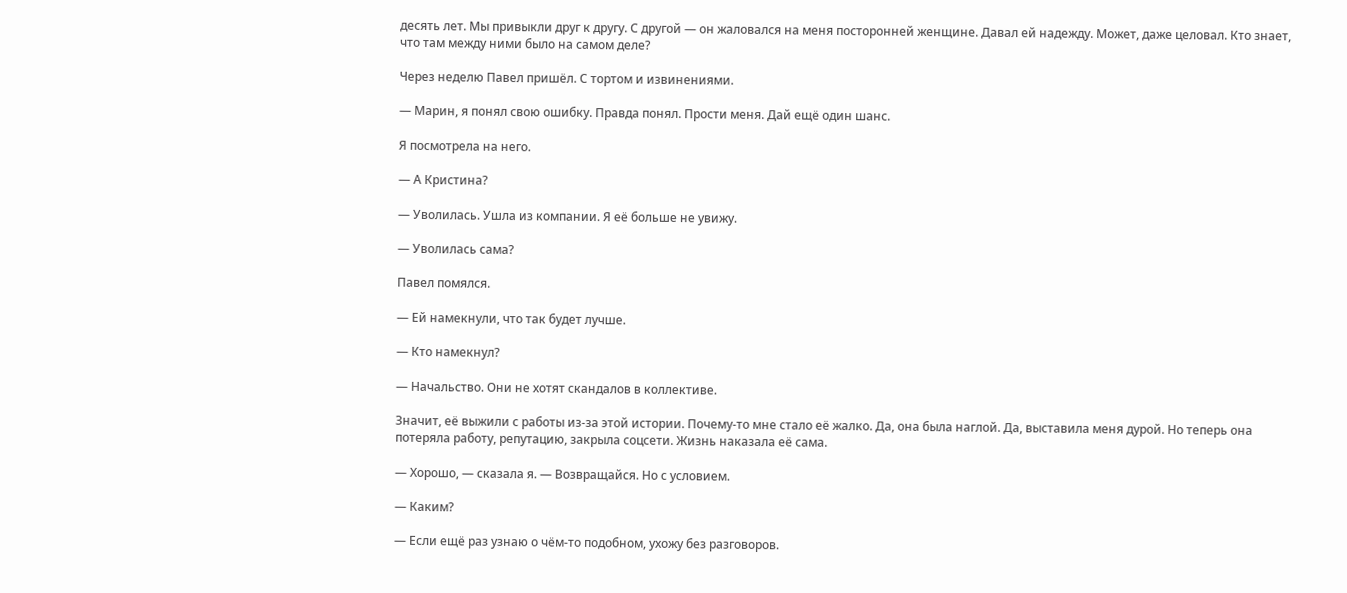десять лет. Мы привыкли друг к другу. С другой — он жаловался на меня посторонней женщине. Давал ей надежду. Может, даже целовал. Кто знает, что там между ними было на самом деле?

Через неделю Павел пришёл. С тортом и извинениями.

— Марин, я понял свою ошибку. Правда понял. Прости меня. Дай ещё один шанс.

Я посмотрела на него.

— А Кристина?

— Уволилась. Ушла из компании. Я её больше не увижу.

— Уволилась сама?

Павел помялся.

— Ей намекнули, что так будет лучше.

— Кто намекнул?

— Начальство. Они не хотят скандалов в коллективе.

Значит, её выжили с работы из-за этой истории. Почему-то мне стало её жалко. Да, она была наглой. Да, выставила меня дурой. Но теперь она потеряла работу, репутацию, закрыла соцсети. Жизнь наказала её сама.

— Хорошо, — сказала я. — Возвращайся. Но с условием.

— Каким?

— Если ещё раз узнаю о чём-то подобном, ухожу без разговоров.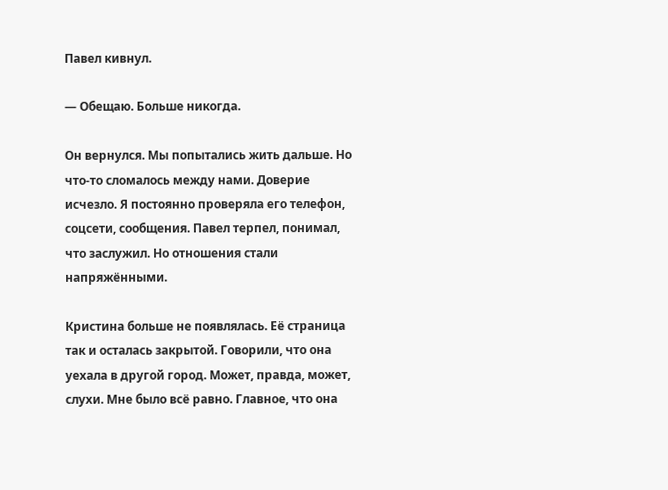Павел кивнул.

— Обещаю. Больше никогда.

Он вернулся. Мы попытались жить дальше. Но что-то сломалось между нами. Доверие исчезло. Я постоянно проверяла его телефон, соцсети, сообщения. Павел терпел, понимал, что заслужил. Но отношения стали напряжёнными.

Кристина больше не появлялась. Её страница так и осталась закрытой. Говорили, что она уехала в другой город. Может, правда, может, слухи. Мне было всё равно. Главное, что она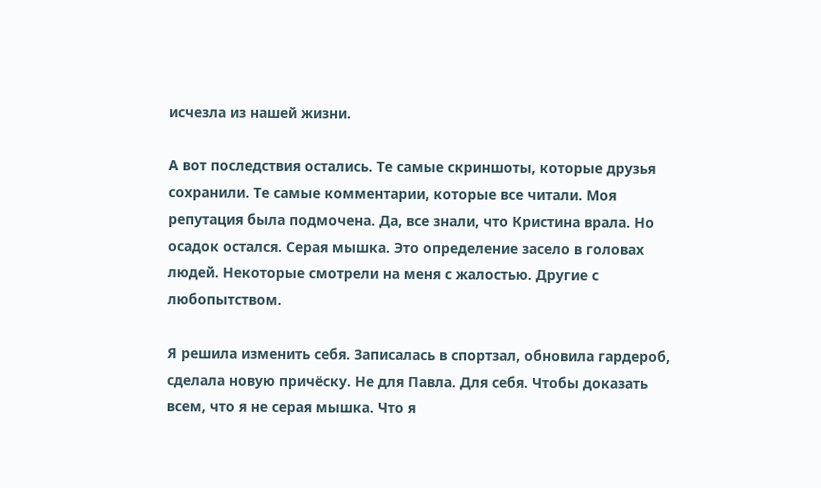исчезла из нашей жизни.

А вот последствия остались. Те самые скриншоты, которые друзья сохранили. Те самые комментарии, которые все читали. Моя репутация была подмочена. Да, все знали, что Кристина врала. Но осадок остался. Серая мышка. Это определение засело в головах людей. Некоторые смотрели на меня с жалостью. Другие с любопытством.

Я решила изменить себя. Записалась в спортзал, обновила гардероб, сделала новую причёску. Не для Павла. Для себя. Чтобы доказать всем, что я не серая мышка. Что я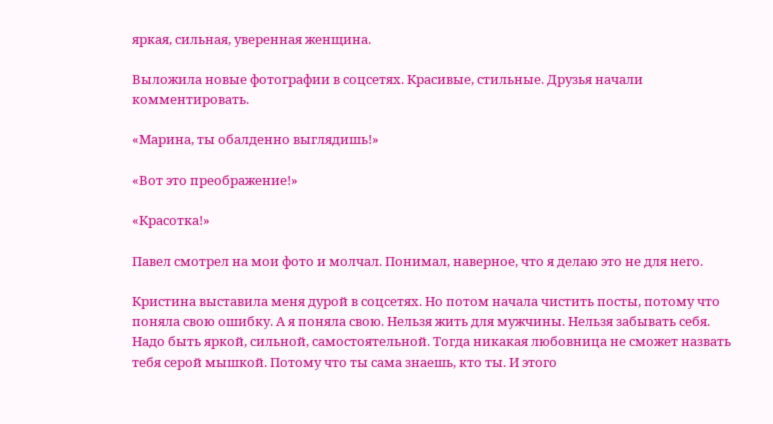яркая, сильная, уверенная женщина.

Выложила новые фотографии в соцсетях. Красивые, стильные. Друзья начали комментировать.

«Марина, ты обалденно выглядишь!»

«Вот это преображение!»

«Красотка!»

Павел смотрел на мои фото и молчал. Понимал, наверное, что я делаю это не для него.

Кристина выставила меня дурой в соцсетях. Но потом начала чистить посты, потому что поняла свою ошибку. А я поняла свою. Нельзя жить для мужчины. Нельзя забывать себя. Надо быть яркой, сильной, самостоятельной. Тогда никакая любовница не сможет назвать тебя серой мышкой. Потому что ты сама знаешь, кто ты. И этого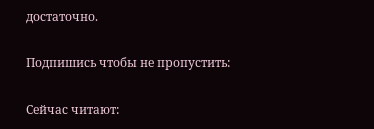достаточно.

Подпишись чтобы не пропустить:

Сейчас читают: